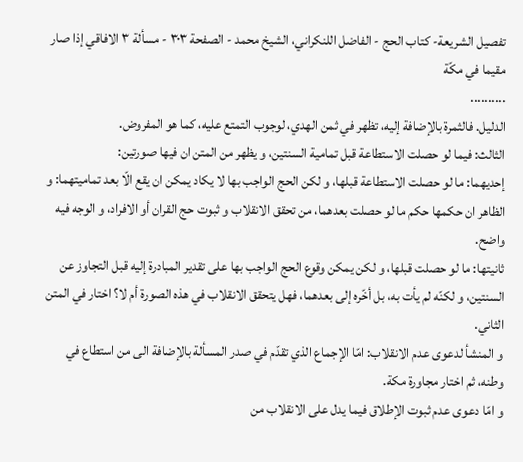تفصيل الشريعة- كتاب الحج - الفاضل اللنكراني، الشيخ محمد - الصفحة ٣٠٣ - مسألة ٣ الافاقي إذا صار مقيما في مكّة
..........
الدليل. فالثمرة بالإضافة إليه، تظهر في ثمن الهدي، لوجوب التمتع عليه، كما هو المفروض.
الثالث: فيما لو حصلت الاستطاعة قبل تمامية السنتين، و يظهر من المتن ان فيها صورتين:
إحديهما: ما لو حصلت الاستطاعة قبلها، و لكن الحج الواجب بها لا يكاد يمكن ان يقع الّا بعد تماميتهما: و الظاهر ان حكمها حكم ما لو حصلت بعدهما، من تحقق الانقلاب و ثبوت حج القران أو الافراد، و الوجه فيه واضح.
ثانيتها: ما لو حصلت قبلها، و لكن يمكن وقوع الحج الواجب بها على تقدير المبادرة إليه قبل التجاوز عن السنتين، و لكنّه لم يأت به، بل أخّره إلى بعدهما، فهل يتحقق الانقلاب في هذه الصورة أم لا؟ اختار في المتن الثاني.
و المنشأ لدعوى عدم الانقلاب: امّا الإجماع الذي تقدّم في صدر المسألة بالإضافة الى من استطاع في وطنه، ثم اختار مجاورة مكة.
و امّا دعوى عدم ثبوت الإطلاق فيما يدل على الانقلاب من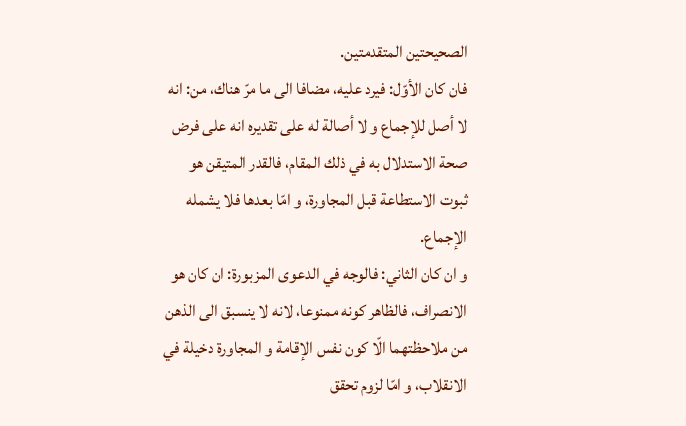الصحيحتين المتقدمتين.
فان كان الأوّل: فيرد عليه، مضافا الى ما مرّ هناك، من: انه لا أصل للإجماع و لا أصالة له على تقديره انه على فرض صحة الاستدلال به في ذلك المقام، فالقدر المتيقن هو ثبوت الاستطاعة قبل المجاورة، و امّا بعدها فلا يشمله الإجماع.
و ان كان الثاني: فالوجه في الدعوى المزبورة: ان كان هو الانصراف، فالظاهر كونه ممنوعا، لانه لا ينسبق الى الذهن من ملاحظتهما الّا كون نفس الإقامة و المجاورة دخيلة في الانقلاب، و امّا لزوم تحقق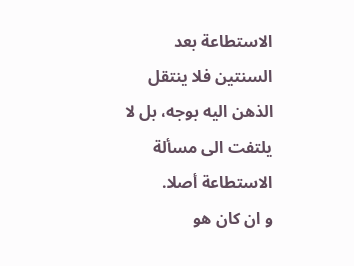الاستطاعة بعد السنتين فلا ينتقل الذهن اليه بوجه، بل لا يلتفت الى مسألة الاستطاعة أصلا.
و ان كان هو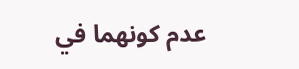عدم كونهما في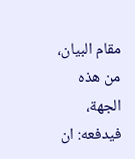مقام البيان، من هذه الجهة، فيدفعه: ان